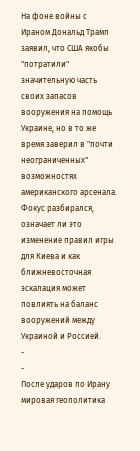На фоне войны с Ираном Дональд Трамп заявил, что США якобы "потратили" значительную часть своих запасов вооружения на помощь Украине, но в то же время заверил в "почти неограниченных" возможностях американского арсенала. Фокус разбирался, означает ли это изменение правил игры для Киева и как ближневосточная эскалация может повлиять на баланс вооружений между Украиной и Россией.
-
-
После ударов по Ирану мировая геополитика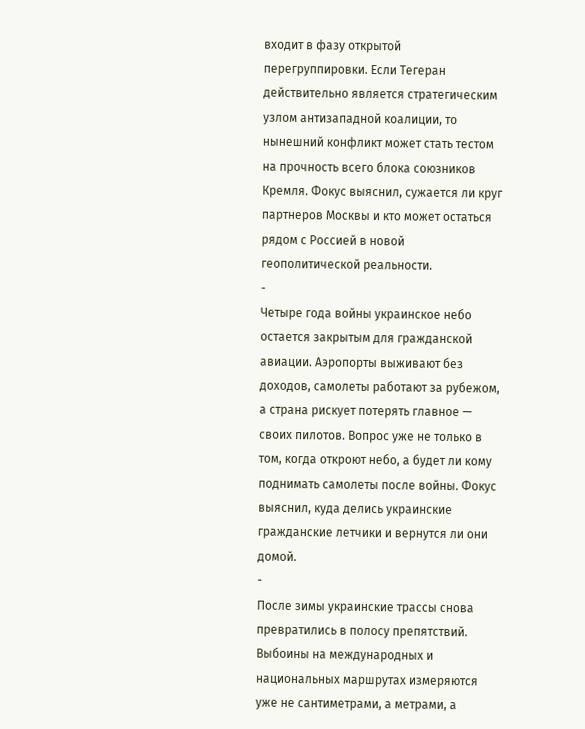входит в фазу открытой перегруппировки. Если Тегеран действительно является стратегическим узлом антизападной коалиции, то нынешний конфликт может стать тестом на прочность всего блока союзников Кремля. Фокус выяснил, сужается ли круг партнеров Москвы и кто может остаться рядом с Россией в новой геополитической реальности.
-
Четыре года войны украинское небо остается закрытым для гражданской авиации. Аэропорты выживают без доходов, самолеты работают за рубежом, а страна рискует потерять главное — своих пилотов. Вопрос уже не только в том, когда откроют небо, а будет ли кому поднимать самолеты после войны. Фокус выяснил, куда делись украинские гражданские летчики и вернутся ли они домой.
-
После зимы украинские трассы снова превратились в полосу препятствий. Выбоины на международных и национальных маршрутах измеряются уже не сантиметрами, а метрами, а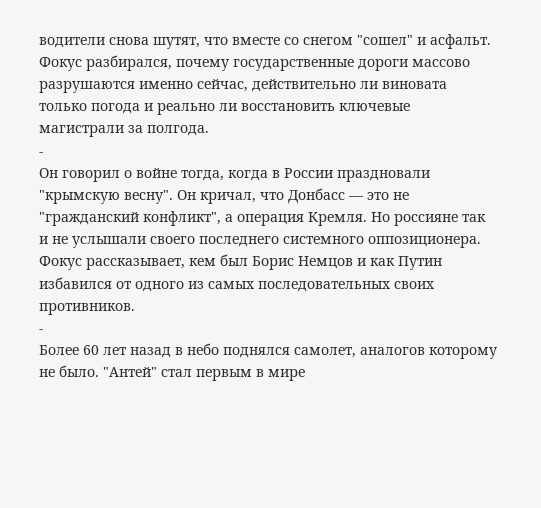водители снова шутят, что вместе со снегом "сошел" и асфальт. Фокус разбирался, почему государственные дороги массово разрушаются именно сейчас, действительно ли виновата только погода и реально ли восстановить ключевые магистрали за полгода.
-
Он говорил о войне тогда, когда в России праздновали "крымскую весну". Он кричал, что Донбасс — это не "гражданский конфликт", а операция Кремля. Но россияне так и не услышали своего последнего системного оппозиционера. Фокус рассказывает, кем был Борис Немцов и как Путин избавился от одного из самых последовательных своих противников.
-
Более 60 лет назад в небо поднялся самолет, аналогов которому не было. "Антей" стал первым в мире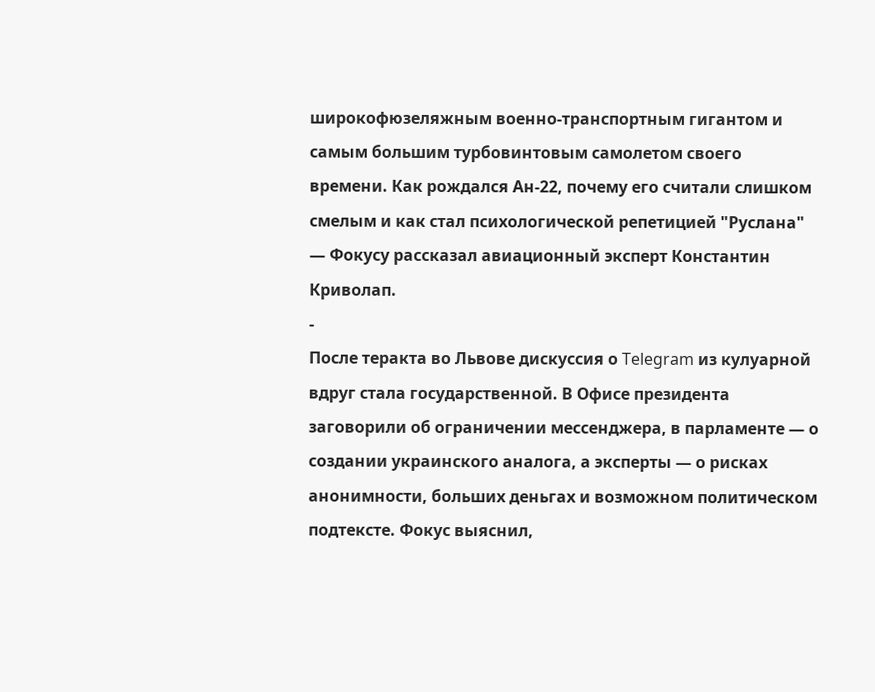широкофюзеляжным военно-транспортным гигантом и самым большим турбовинтовым самолетом своего времени. Как рождался Ан-22, почему его считали слишком смелым и как стал психологической репетицией "Руслана" — Фокусу рассказал авиационный эксперт Константин Криволап.
-
После теракта во Львове дискуссия о Telegram из кулуарной вдруг стала государственной. В Офисе президента заговорили об ограничении мессенджера, в парламенте — о создании украинского аналога, а эксперты — о рисках анонимности, больших деньгах и возможном политическом подтексте. Фокус выяснил,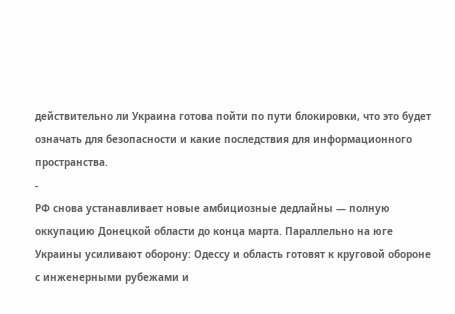действительно ли Украина готова пойти по пути блокировки, что это будет означать для безопасности и какие последствия для информационного пространства.
-
РФ снова устанавливает новые амбициозные дедлайны — полную оккупацию Донецкой области до конца марта. Параллельно на юге Украины усиливают оборону: Одессу и область готовят к круговой обороне с инженерными рубежами и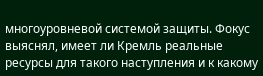многоуровневой системой защиты. Фокус выяснял, имеет ли Кремль реальные ресурсы для такого наступления и к какому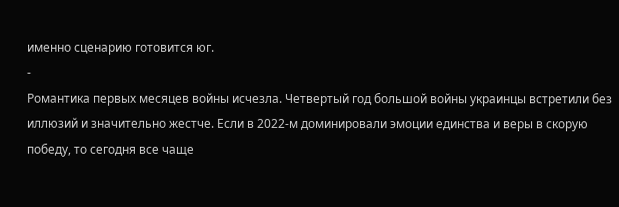именно сценарию готовится юг.
-
Романтика первых месяцев войны исчезла. Четвертый год большой войны украинцы встретили без иллюзий и значительно жестче. Если в 2022-м доминировали эмоции единства и веры в скорую победу, то сегодня все чаще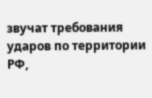звучат требования ударов по территории РФ,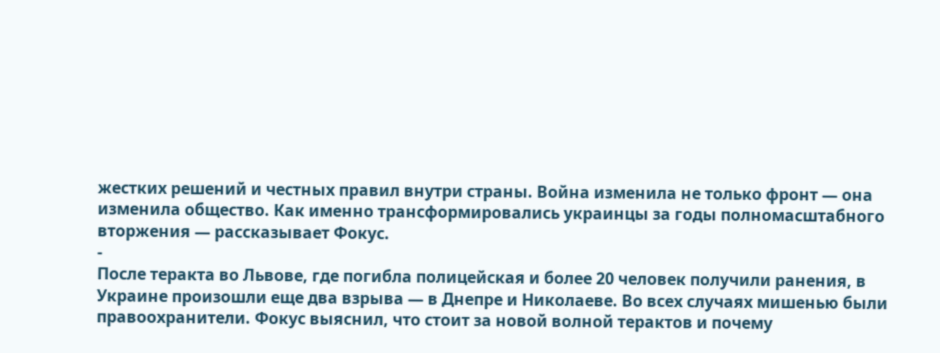жестких решений и честных правил внутри страны. Война изменила не только фронт — она изменила общество. Как именно трансформировались украинцы за годы полномасштабного вторжения — рассказывает Фокус.
-
После теракта во Львове, где погибла полицейская и более 20 человек получили ранения, в Украине произошли еще два взрыва — в Днепре и Николаеве. Во всех случаях мишенью были правоохранители. Фокус выяснил, что стоит за новой волной терактов и почему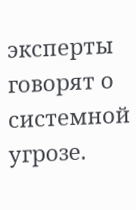эксперты говорят о системной угрозе.